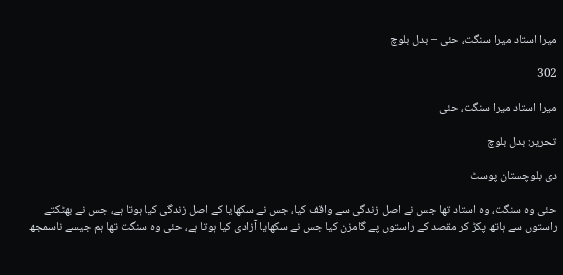میرا استاد میرا سنگت، حئی – بدل بلوچ

302

میرا استاد میرا سنگت، حئی

تحریر: بدل بلوچ

دی بلوچستان پوسٹ

حئی وہ سنگت، وہ استاد تھا جس نے اصل زندگی سے واقف کیا، جس نے سکھایا کے اصل زندگی کیا ہوتا ہے، جس نے بھٹکتے راستوں سے ہاتھ پکڑ کر مقصد کے راستوں پے گامزن کیا جس نے سکھایا آزادی کیا ہوتا ہے، حئی وہ سنگت تھا ہم جیسے ناسمجھ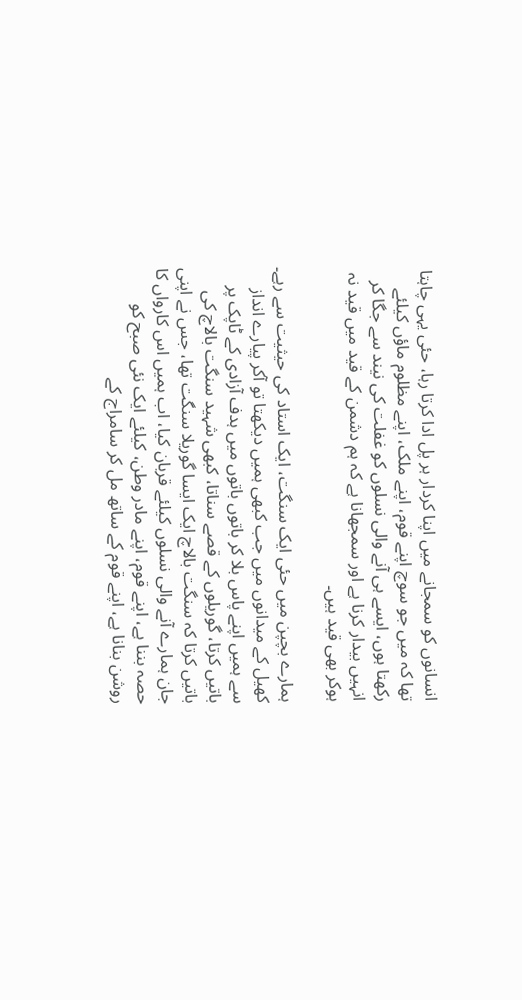انسانوں کو سمجانے میں اپنا کردار ہر پل ادا کرتا رہا، حئی یہی چاہتا تھا کہ میں جو سوچ اپنے قوم، اپنے ملک، اپنے مظلوم ماؤں کیلئے رکھتا ہوں، ایسے ہی آنے والی نسلوں کو غفلت کی نیند سے جگا کر انہیں بیدار کرنا ہے اور سمجھانا ہے کہ ہم دشمن کے قید میں قید نہ ہوکر بھی قید ہیں۔

ہمارے بچپن میں حئی ایک سنگت، ایک استاد کی حیثیت سے رہے۔ کھیل کے میدانوں میں جب کبھی ہمیں دیکھتا تو آکر پیارے انداز سے ہمیں اپنے پاس بلا کر باتوں باتوں میں ہدف آزادی کے ٹاپک پر باتیں کرتا، گوریلوں کے قصے سناتا، کبھی شہید سنگت بالاچ کی باتیں کرتا کہ سنگت بالاچ ایک ایسا گوریلا سنگت تھا، جس نے اپنی جان ہمارے آنے والی نسلوں کیلئے قربان کیا، اب ہمیں اس کارواں کا حصہ بننا ہے، اپنے قوم، اپنے مادر وطن، کیلئے ایک نئی صبح کو روشن بنانا ہے، اپنے قوم کے ساتھ مل کر سامراج کے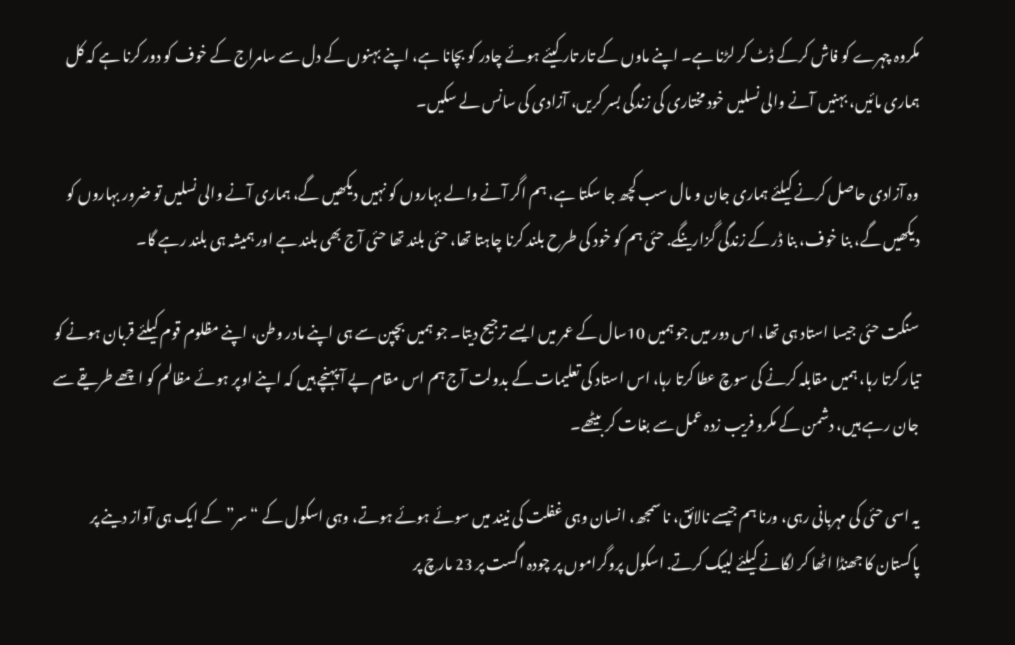مکروہ چہرے کو فاش کرکے ڈٹ کر لڑنا ہے۔ اپنے ماوں کے تار تار کیئے ہوئے چادر کو بچانا ہے، اپنے بہنوں کے دل سے سامراج کے خوف کو دور کرنا ہے کہ کل ہماری مائیں، بہنیں آنے والی نسلیں خود مختاری کی زندگی بسر کریں، آزادی کی سانس لے سکیں۔

وہ آزادی حاصل کرنے کیلئے ہماری جان و مال سب کچھ جا سکتا ہے، ہم اگر آنے والے بہاروں کو نہیں دیکھیں گے، ہماری آنے والی نسلیں تو ضرور بہاروں کو دیکھیں گے، بنا خوف، بنا ڈر کے زندگی گزارینگے. حئی ہم کو خود کی طرح بلند کرنا چاہتا تھا، حئی بلند تھا حئی آج بھی بلند ہے اور ہمیشہ ہی بلند رہے گا۔

سنگت حئی جیسا استاد ہی تھا، اس دور میں جو ہمیں 10سال کے عمر میں ایسے ترجیح دیتا۔ جو ہمیں بچپن سے ہی اپنے مادر وطن، اپنے مظلوم قوم کیلئے قربان ہونے کو تیار کرتا رہا، ہمیں مقابلہ کرنے کی سوچ عطا کرتا رہا، اس استاد کی تعلیمات کے بدولت آج ہم اس مقام پے آ پہنچے ہیں کہ اپنے اوپر ہوئے مظالم کو اچھے طریقے سے جان رہے ہیں، دشمن کے مکرو فریب زدہ عمل سے بغات کر بیٹھے۔

یہ اسی حئی کی مہربانی رہی، ورنا ہم جیسے نالائق، نا سمجھ، انسان وہی غفلت کی نیند میں سوئے ہوئے ہوتے، وہی اسکول کے “سر” کے ایک ہی آواز دینے پر پاکستان کا جھنڈا اٹھا کر لگانے کیلئے لبیک کرتے. اسکول پروگراموں پر چودہ اگست پر 23 مارچ پر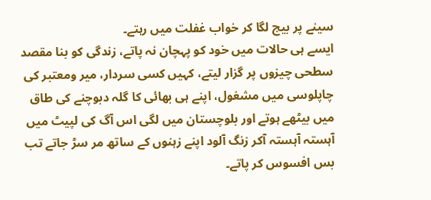سینے پر بیج لگا کر خواب غفلت میں رہتے۔
ایسے ہی حالات میں خود کو پہچان نہ پاتے، زندگی کو بنا مقصد سطحی چیزوں پر گزار لیتے، کہیں کسی سردار، میر ومعتبر کی چاپلوسی میں مشغول، اپنے ہی بھائی کا گلہ دبوچنے کی طاق میں بیٹھے ہوتے اور بلوچستان میں لگی اس آگ کی لپیٹ میں آہستہ آہستہ آکر زنگ آلود اپنے زہنوں کے ساتھ مر سڑ جاتے تب بس افسوس کر پاتے۔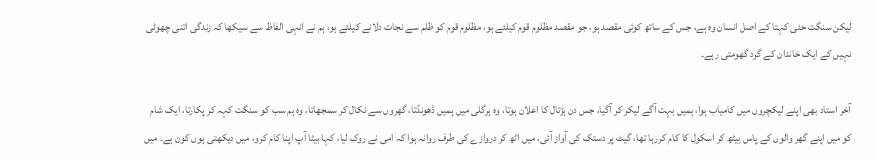لیکن سنگت حئی کہتا کے اصل انسان وہ ہے، جس کے ساتھ کوئی مقصد ہو، جو مقصد مظلوم قوم کیلئے ہو، مظلوم قوم کو ظلم سے نجات دلانے کیلئے ہو، ہم نے انہی الفاظ سے سیکھا کہ زندگی اتنی چھوٹی نہیں کے ایک خاندان کے گرد گھومتی رہے۔

آخر استاد بھی اپنے لیکچروں میں کامیاب ہوا، ہمیں بہت آگے لیکر کر آگیا، جس دن ہڑتال کا اعلان ہوتا، وہ ہرگلی میں ہمیں ڈھونڈتا، گھروں سے نکال کر سمجھاتا، وہ ہم سب کو سنگت کہہ کر پکارتا، ایک شام کو میں اپنے گھر والوں کے پاس بیٹھ کر اسکول کا کام کررہا تھا، گیٹ پر دستک کی آواز آئی، میں اٹھ کر دروازے کی طرف روانہ ہوا کہ امی نے روک لیا، کہا بیٹا آپ اپنا کام کرو، میں دیکھتی ہوں کون ہے۔ میں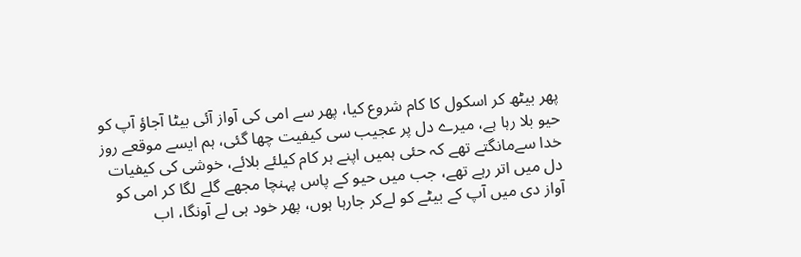پھر بیٹھ کر اسکول کا کام شروع کیا، پھر سے امی کی آواز آئی بیٹا آجاؤ آپ کو حیو بلا رہا ہے، میرے دل پر عجیب سی کیفیت چھا گئی، ہم ایسے موقعے روز خدا سےمانگتے تھے کہ حئی ہمیں اپنے ہر کام کیلئے بلائے، خوشی کی کیفیات دل میں اتر رہے تھے، جب میں حیو کے پاس پہنچا مجھے گلے لگا کر امی کو آواز دی میں آپ کے بیٹے کو لےکر جارہا ہوں، پھر خود ہی لے آونگا، اب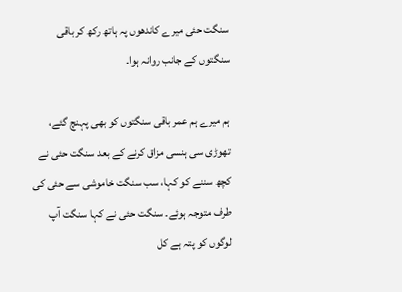سنگت حئی میرے کاندھوں پہ ہاتھ رکھ کر باقی سنگتوں کے جانب روانہ ہوا۔

ہم میرے ہم عمر باقی سنگتوں کو بھی پہنچ گئے، تھوڑی سی ہنسی مزاق کرنے کے بعد سنگت حئی نے کچھ سننے کو کہا، سب سنگت خاموشی سے حئی کی طرف متوجہ ہوئے۔ سنگت حئی نے کہا سنگت آپ لوگوں کو پتہ ہے کل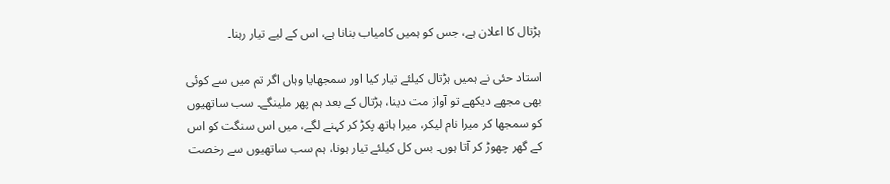ہڑتال کا اعلان ہے، جس کو ہمیں کامیاب بنانا ہے، اس کے لیے تیار رہنا۔

استاد حئی نے ہمیں ہڑتال کیلئے تیار کیا اور سمجھایا وہاں اگر تم میں سے کوئی بھی مجھے دیکھے تو آواز مت دینا، ہڑتال کے بعد ہم پھر ملینگے۔ سب ساتھیوں کو سمجھا کر میرا نام لیکر، میرا ہاتھ پکڑ کر کہنے لگے، میں اس سنگت کو اس کے گھر چھوڑ کر آتا ہوں۔ بس کل کیلئے تیار ہونا، ہم سب ساتھیوں سے رخصت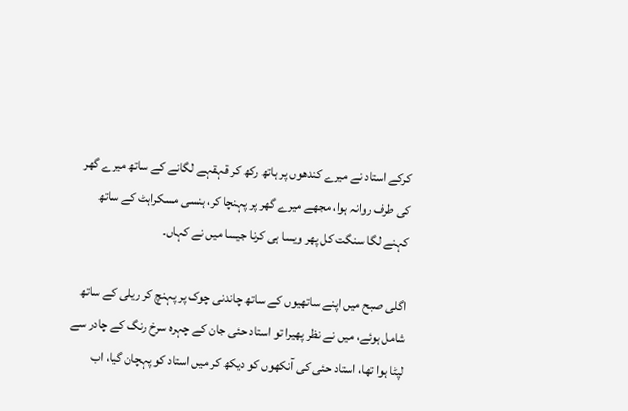کرکے استاد نے میرے کندھوں پر ہاتھ رکھ کر قہقہے لگانے کے ساتھ میرے گھر کی طرف روانہ ہوا، مجھے میرے گھر پر پہنچا کر، ہنسی مسکراہٹ کے ساتھ کہنے لگا سنگت کل پھر ویسا ہی کرنا جیسا میں نے کہاں۔

اگلی صبح میں اپنے ساتھیوں کے ساتھ چاندنی چوک پر پہنچ کر ریلی کے ساتھ شامل ہوئے، میں نے نظر پھیرا تو استاد حئی جان کے چہرہ سرخ رنگ کے چادر سے لپٹا ہوا تھا، استاد حئی کی آنکھوں کو دیکھ کر میں استاد کو پہچان گیا، اب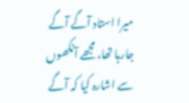میرا استاد آگے آگے جارہا تھا، مجھے آنکھوں سے اشارہ کیا کہ آگے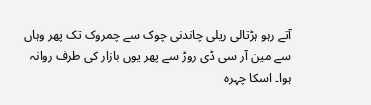آتے رہو ہڑتالی ریلی چاندنی چوک سے چمروک تک پھر وہاں سے مین آر سی ڈی روڑ سے پھر یوں بازار کی طرف روانہ ہوا۔ اسکا چہرہ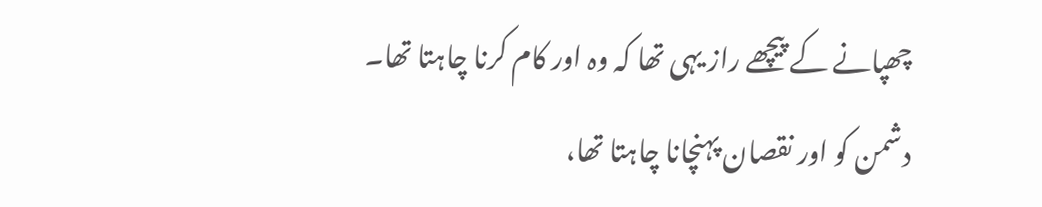چھپانے کے پیچھے راز یہی تھا کہ وہ اور کام کرنا چاہتا تھا۔ دشمن کو اور نقصان پہنچانا چاہتا تھا،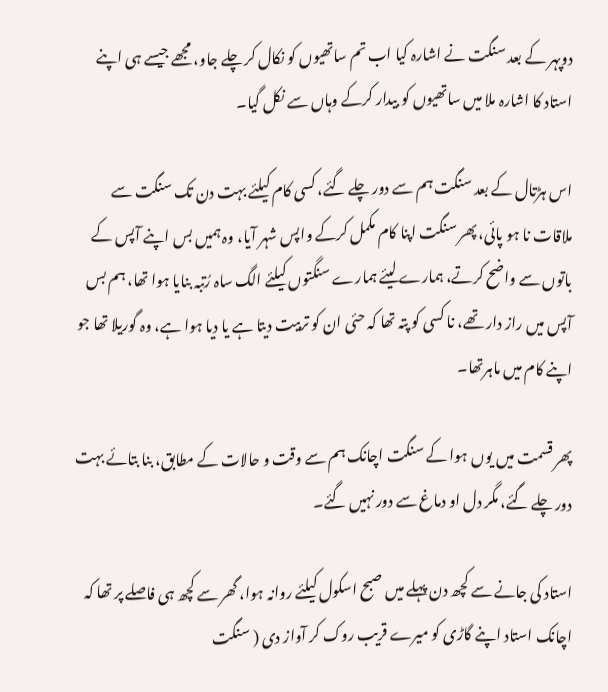دوپہر کے بعد سنگت نے اشارہ کیا اب تم ساتھیوں کو نکال کر چلے جاو، مجھے جیسے ہی اپنے استاد کا اشارہ ملا میں ساتھیوں کو بیدار کرکے وہاں سے نکل گیا۔

اس ہڑتال کے بعد سنگت ہم سے دور چلے گئے، کسی کام کیلئے بہت دن تک سنگت سے ملاقات نا ہو پائی، پھر سنگت اپنا کام مکمل کرکے واپس شہر آیا، وہ ہمیں بس اپنے آپس کے باتوں سے واضح کرتے، ہمارے لیئے ہمارے سنگتوں کیلئے الگ ساہ رُتبہ بنایا ہوا تھا، ہم بس آپس میں راز دار تھے، نا کسی کو پتہ تھا کہ حئی ان کو تربیت دیتا ہے یا دیا ہوا ہے، وہ گوریلا تھا جو اپنے کام میں ماہرتھا۔

پھر قسمت میں یوں ہوا کے سنگت اچانک ہم سے وقت و حالات کے مطابق، بنا بتائے بہت دور چلے گئے، مگر دل او دماغ سے دور نہیں گئے۔

استاد کی جانے سے کچھ دن پہلے میں صبح اسکول کیلئے روانہ ہوا، گھر سے کچھ ہی فاصلے پر تھا کہ اچانک استاد اپنے گاڑی کو میرے قریب روک کر آواز دی ( سنگت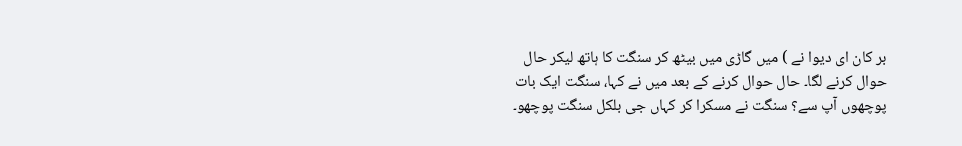بر کان ای دیوا نے ) میں گاڑی میں بیٹھ کر سنگت کا ہاتھ لیکر حال حوال کرنے لگا۔ حال حوال کرنے کے بعد میں نے کہا، سنگت ایک بات پوچھوں آپ سے؟ سنگت نے مسکرا کر کہاں جی بلکل سنگت پوچھو۔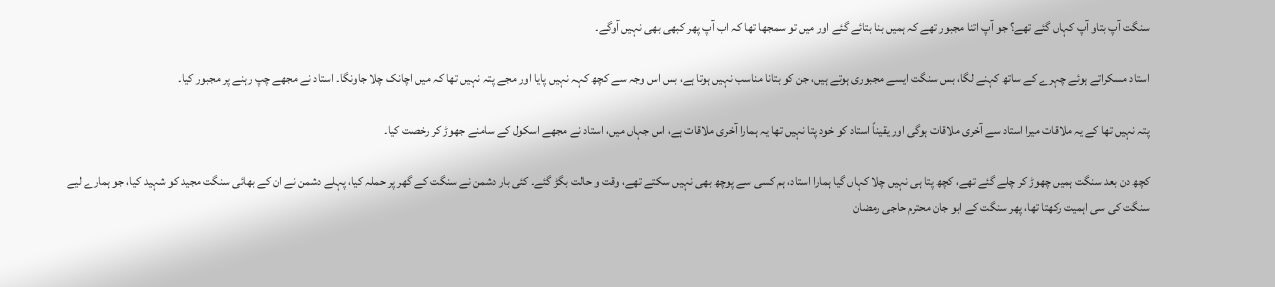سنگت آپ بتاو آپ کہاں گئے تھے؟ جو آپ اتنا مجبور تھے کہ ہمیں بنا بتائے گئے اور میں تو سمجھا تھا کہ اب آپ پھر کبھی بھی نہیں آوگے۔

استاد مسکراتے ہوئے چہرے کے ساتھ کہنے لگا، بس سنگت ایسے مجبوری ہوتے ہیں، جن کو بتانا مناسب نہیں ہوتا ہے، بس اس وجہ سے کچھ کہہ نہیں پایا اور مجے پتہ نہیں تھا کہ میں اچانک چلا جاونگا۔ استاد نے مجھے چپ رہنے پر مجبور کیا۔

پتہ نہیں تھا کے یہ ملاقات میرا استاد سے آخری ملاقات ہوگی اور یقیناً استاد کو خود پتا نہیں تھا یہ ہمارا آخری ملاقات ہے، اس جہاں میں، استاد نے مجھے اسکول کے سامنے جھوڑ کر رخصت کیا۔

کچھ دن بعد سنگت ہمیں چھوڑ کر چلے گئے تھے، کچھ پتا ہی نہیں چلا کہاں گیا ہمارا استاد، ہم کسی سے پوچھ بھی نہیں سکتے تھے، وقت و حالت بگڑ گئے۔ کئی بار دشمن نے سنگت کے گھر پر حملہ کیا، پہلے دشمن نے ان کے بھائی سنگت مجید کو شہید کیا، جو ہمارے لیے سنگت کی سی اہمیت رکھتا تھا، پھر سنگت کے ابو جان محترم حاجی رمضان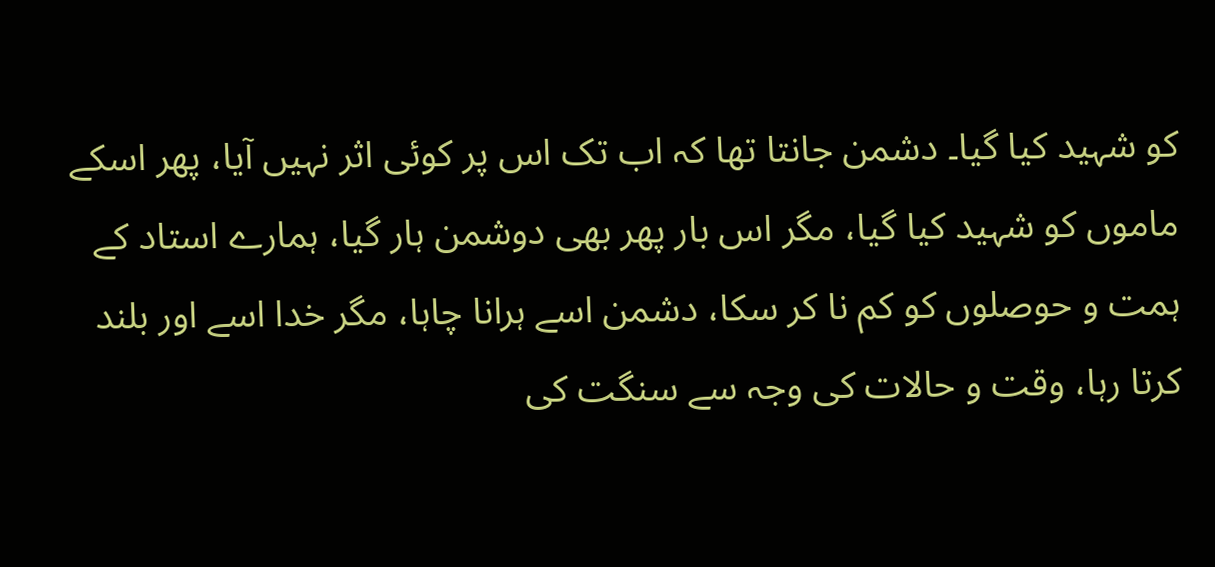کو شہید کیا گیا۔ دشمن جانتا تھا کہ اب تک اس پر کوئی اثر نہیں آیا، پھر اسکے ماموں کو شہید کیا گیا، مگر اس بار پھر بھی دوشمن ہار گیا، ہمارے استاد کے ہمت و حوصلوں کو کم نا کر سکا، دشمن اسے ہرانا چاہا، مگر خدا اسے اور بلند کرتا رہا، وقت و حالات کی وجہ سے سنگت کی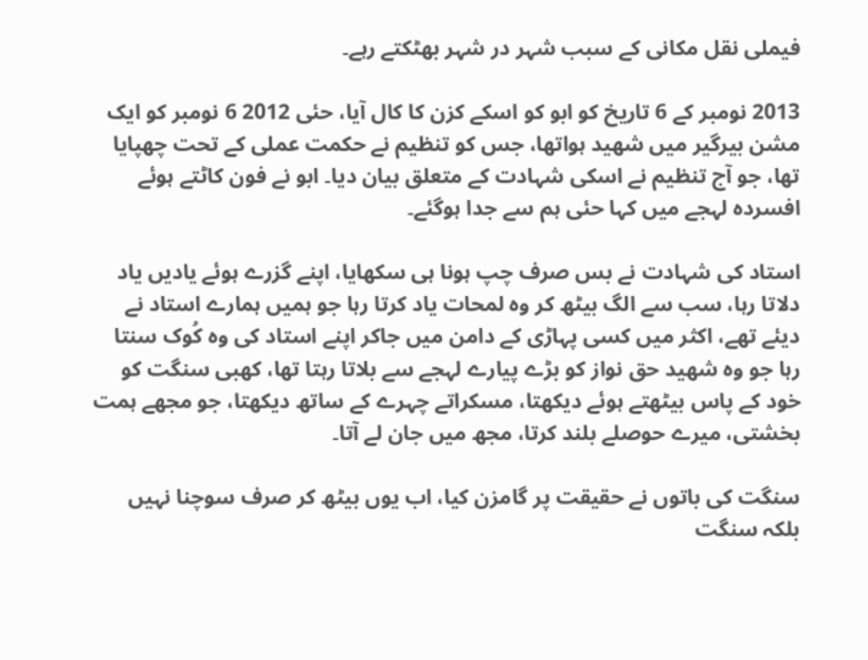فیملی نقل مکانی کے سبب شہر در شہر بھٹکتے رہے۔

2013 نومبر کے 6 تاریخ کو ابو کو اسکے کزن کا کال آیا، حئی 2012 6 نومبر کو ایک مشن بیرگیر میں شھید ہواتھا، جس کو تنظیم نے حکمت عملی کے تحت چھپایا تھا، جو آج تنظیم نے اسکی شہادت کے متعلق بیان دیا۔ ابو نے فون کاٹتے ہوئے افسردہ لہجے میں کہا حئی ہم سے جدا ہوگئے۔

استاد کی شہادت نے بس صرف چپ ہونا ہی سکھایا، اپنے گزرے ہوئے یادیں یاد دلاتا رہا، سب سے الگ بیٹھ کر وہ لمحات یاد کرتا رہا جو ہمیں ہمارے استاد نے دیئے تھے، اکثر میں کسی پہاڑی کے دامن میں جاکر اپنے استاد کی وہ کُوک سنتا رہا جو وہ شھید حق نواز کو بڑے پیارے لہجے سے بلاتا رہتا تھا، کھبی سنگت کو خود کے پاس بیٹھتے ہوئے دیکھتا، مسکراتے چہرے کے ساتھ دیکھتا، جو مجھے ہمت بخشتی، میرے حوصلے بلند کرتا، مجھ میں جان لے آتا۔

سنگت کی باتوں نے حقیقت پر گامزن کیا، اب یوں بیٹھ کر صرف سوچنا نہیں بلکہ سنگت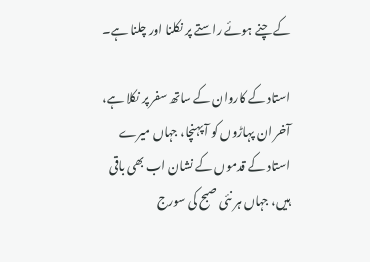کے چنے ہوئے راستے پر نکلنا اور چلنا ہے۔

استاد کے کاروان کے ساتھ سفر پر نکلا ہے، آخر ان پہاڑوں کو آ پہنچا، جہاں میرے استاد کے قدموں کے نشان اب بھی باقی ہیں، جہاں ہر نئی صبح کی سورج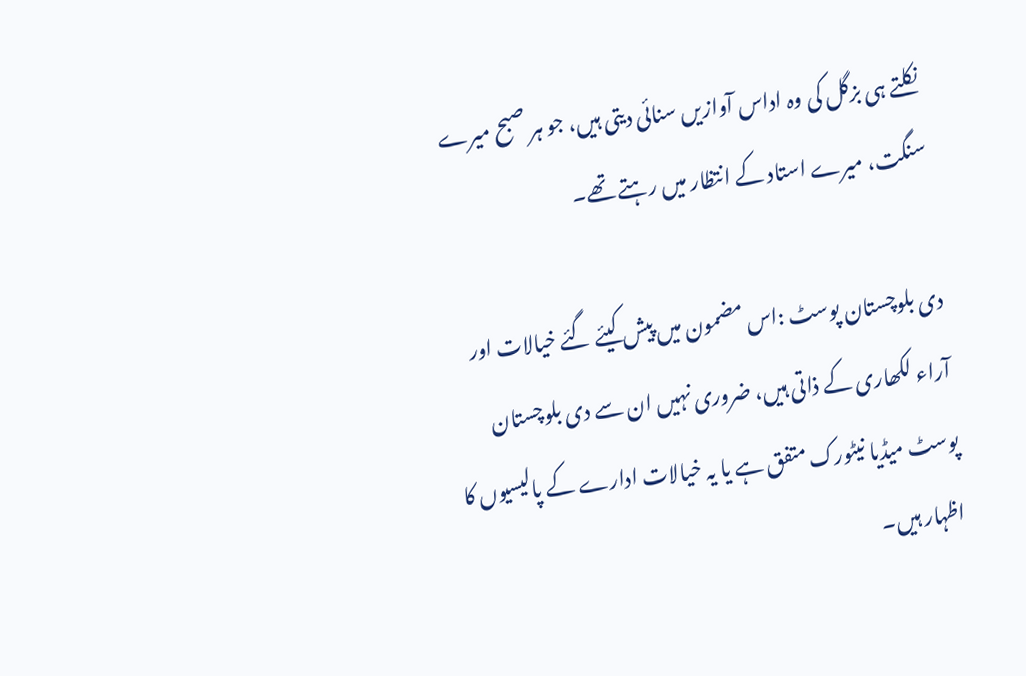نکلتے ہی بزگل کی وہ اداس آوازیں سنائی دیتی ہیں، جو ہر صبح میرے سنگت، میرے استاد کے انتظار میں رہتے تھے۔

دی بلوچستان پوسٹ :اس مضمون میں پیش کیئے گئے خیالات اور آراء لکھاری کے ذاتی ہیں، ضروری نہیں ان سے دی بلوچستان پوسٹ میڈیا نیٹورک متفق ہے یا یہ خیالات ادارے کے پالیسیوں کا اظہار ہیں۔